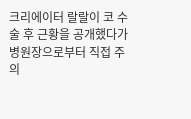크리에이터 랄랄이 코 수술 후 근황을 공개했다가 병원장으로부터 직접 주의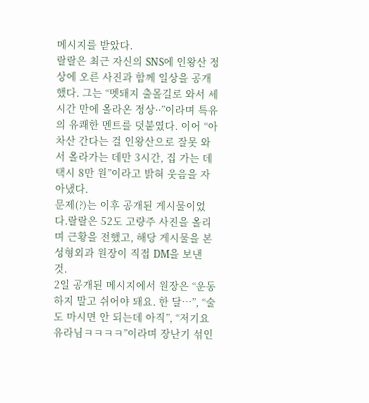메시지를 받았다.
랄랄은 최근 자신의 SNS에 인왕산 정상에 오른 사진과 함께 일상을 공개했다. 그는 “멧돼지 출몰길로 와서 세 시간 만에 올라온 정상··”이라며 특유의 유쾌한 멘트를 덧붙였다. 이어 “아차산 간다는 걸 인왕산으로 잘못 와서 올라가는 데만 3시간, 집 가는 데 택시 8만 원”이라고 밝혀 웃음을 자아냈다.
문제(?)는 이후 공개된 게시물이었다.랄랄은 52도 고량주 사진을 올리며 근황을 전했고, 해당 게시물을 본 성형외과 원장이 직접 DM을 보낸 것.
2일 공개된 메시지에서 원장은 “운동하지 말고 쉬어야 돼요. 한 달…”, “술도 마시면 안 되는데 아직”, “저기요 유라님ㅋㅋㅋㅋ”이라며 장난기 섞인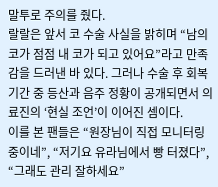말투로 주의를 줬다.
랄랄은 앞서 코 수술 사실을 밝히며 “남의 코가 점점 내 코가 되고 있어요”라고 만족감을 드러낸 바 있다. 그러나 수술 후 회복 기간 중 등산과 음주 정황이 공개되면서 의료진의 ‘현실 조언’이 이어진 셈이다.
이를 본 팬들은 “원장님이 직접 모니터링 중이네”, “저기요 유라님에서 빵 터졌다”, “그래도 관리 잘하세요”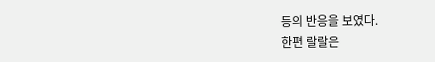등의 반응을 보였다.
한편 랄랄은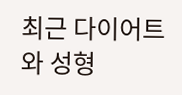최근 다이어트와 성형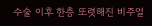수술 이후 한층 또렷해진 비주얼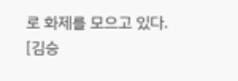로 화제를 모으고 있다.
[김승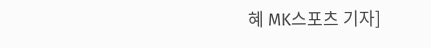혜 MK스포츠 기자]